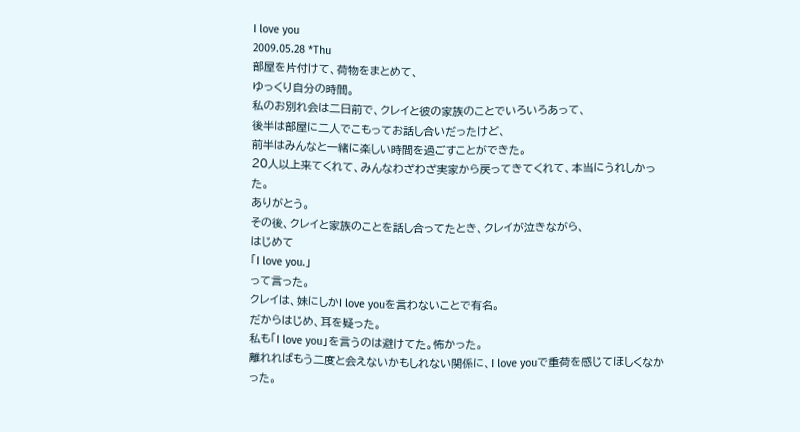I love you
2009.05.28 *Thu
部屋を片付けて、荷物をまとめて、
ゆっくり自分の時間。
私のお別れ会は二日前で、クレイと彼の家族のことでいろいろあって、
後半は部屋に二人でこもってお話し合いだったけど、
前半はみんなと一緒に楽しい時間を過ごすことができた。
20人以上来てくれて、みんなわざわざ実家から戻ってきてくれて、本当にうれしかった。
ありがとう。
その後、クレイと家族のことを話し合ってたとき、クレイが泣きながら、
はじめて
「I love you.」
って言った。
クレイは、妹にしかI love youを言わないことで有名。
だからはじめ、耳を疑った。
私も「I love you」を言うのは避けてた。怖かった。
離れればもう二度と会えないかもしれない関係に、I love youで重荷を感じてほしくなかった。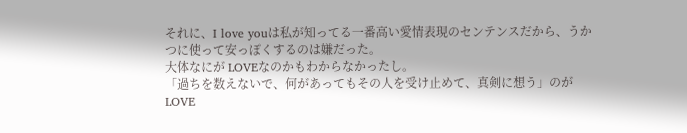それに、I love youは私が知ってる一番高い愛情表現のセンテンスだから、うかつに使って安っぽくするのは嫌だった。
大体なにが LOVEなのかもわからなかったし。
「過ちを数えないで、何があってもその人を受け止めて、真剣に想う」のがLOVE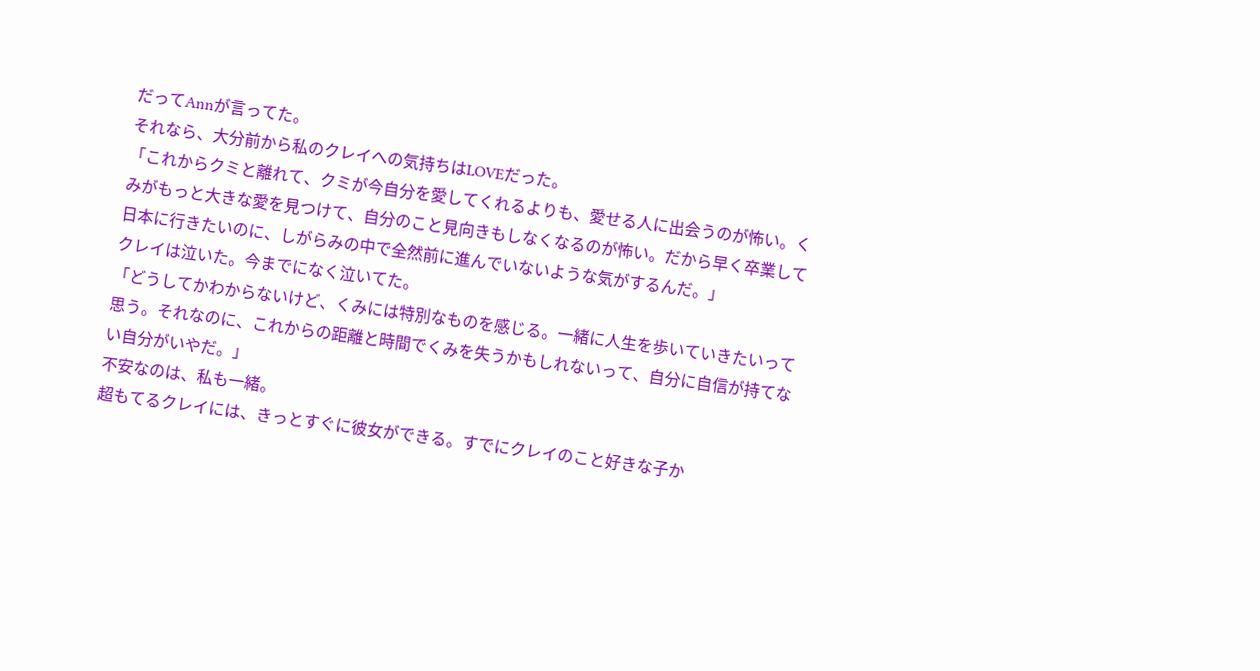だってAnnが言ってた。
それなら、大分前から私のクレイへの気持ちはLOVEだった。
「これからクミと離れて、クミが今自分を愛してくれるよりも、愛せる人に出会うのが怖い。くみがもっと大きな愛を見つけて、自分のこと見向きもしなくなるのが怖い。だから早く卒業して日本に行きたいのに、しがらみの中で全然前に進んでいないような気がするんだ。」
クレイは泣いた。今までになく泣いてた。
「どうしてかわからないけど、くみには特別なものを感じる。一緒に人生を歩いていきたいって思う。それなのに、これからの距離と時間でくみを失うかもしれないって、自分に自信が持てない自分がいやだ。」
不安なのは、私も一緒。
超もてるクレイには、きっとすぐに彼女ができる。すでにクレイのこと好きな子か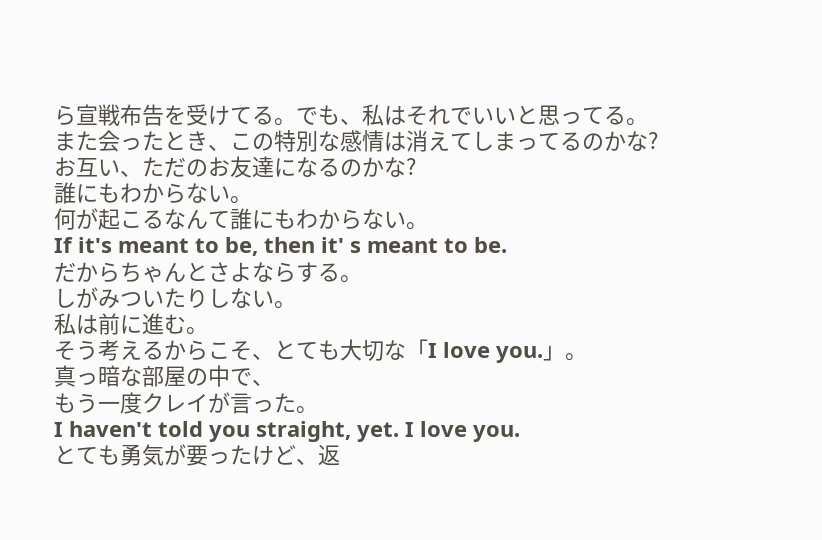ら宣戦布告を受けてる。でも、私はそれでいいと思ってる。
また会ったとき、この特別な感情は消えてしまってるのかな?
お互い、ただのお友達になるのかな?
誰にもわからない。
何が起こるなんて誰にもわからない。
If it's meant to be, then it' s meant to be.
だからちゃんとさよならする。
しがみついたりしない。
私は前に進む。
そう考えるからこそ、とても大切な「I love you.」。
真っ暗な部屋の中で、
もう一度クレイが言った。
I haven't told you straight, yet. I love you.
とても勇気が要ったけど、返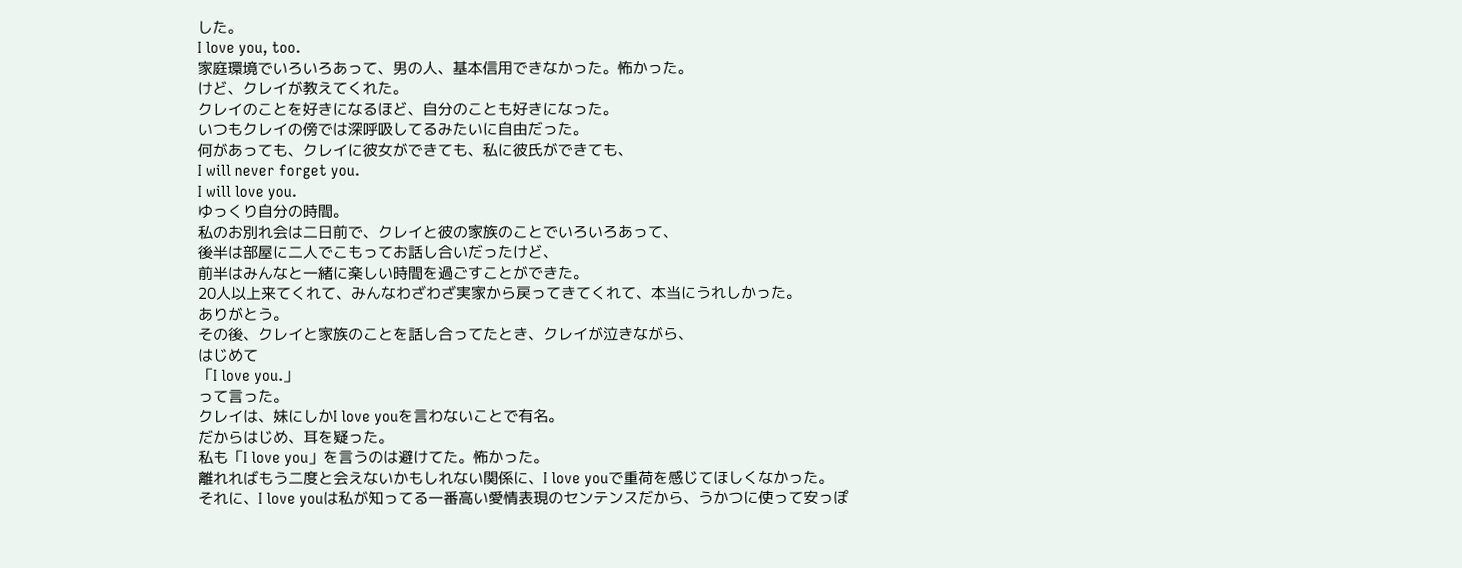した。
I love you, too.
家庭環境でいろいろあって、男の人、基本信用できなかった。怖かった。
けど、クレイが教えてくれた。
クレイのことを好きになるほど、自分のことも好きになった。
いつもクレイの傍では深呼吸してるみたいに自由だった。
何があっても、クレイに彼女ができても、私に彼氏ができても、
I will never forget you.
I will love you.
ゆっくり自分の時間。
私のお別れ会は二日前で、クレイと彼の家族のことでいろいろあって、
後半は部屋に二人でこもってお話し合いだったけど、
前半はみんなと一緒に楽しい時間を過ごすことができた。
20人以上来てくれて、みんなわざわざ実家から戻ってきてくれて、本当にうれしかった。
ありがとう。
その後、クレイと家族のことを話し合ってたとき、クレイが泣きながら、
はじめて
「I love you.」
って言った。
クレイは、妹にしかI love youを言わないことで有名。
だからはじめ、耳を疑った。
私も「I love you」を言うのは避けてた。怖かった。
離れればもう二度と会えないかもしれない関係に、I love youで重荷を感じてほしくなかった。
それに、I love youは私が知ってる一番高い愛情表現のセンテンスだから、うかつに使って安っぽ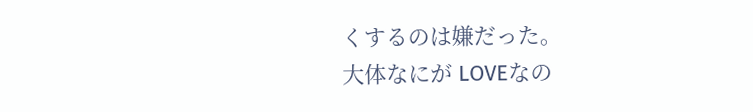くするのは嫌だった。
大体なにが LOVEなの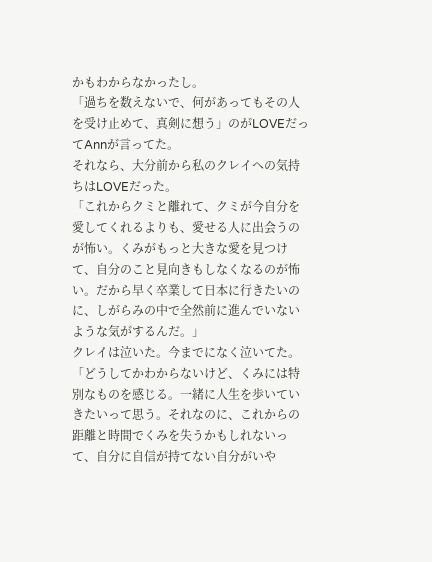かもわからなかったし。
「過ちを数えないで、何があってもその人を受け止めて、真剣に想う」のがLOVEだってAnnが言ってた。
それなら、大分前から私のクレイへの気持ちはLOVEだった。
「これからクミと離れて、クミが今自分を愛してくれるよりも、愛せる人に出会うのが怖い。くみがもっと大きな愛を見つけて、自分のこと見向きもしなくなるのが怖い。だから早く卒業して日本に行きたいのに、しがらみの中で全然前に進んでいないような気がするんだ。」
クレイは泣いた。今までになく泣いてた。
「どうしてかわからないけど、くみには特別なものを感じる。一緒に人生を歩いていきたいって思う。それなのに、これからの距離と時間でくみを失うかもしれないって、自分に自信が持てない自分がいや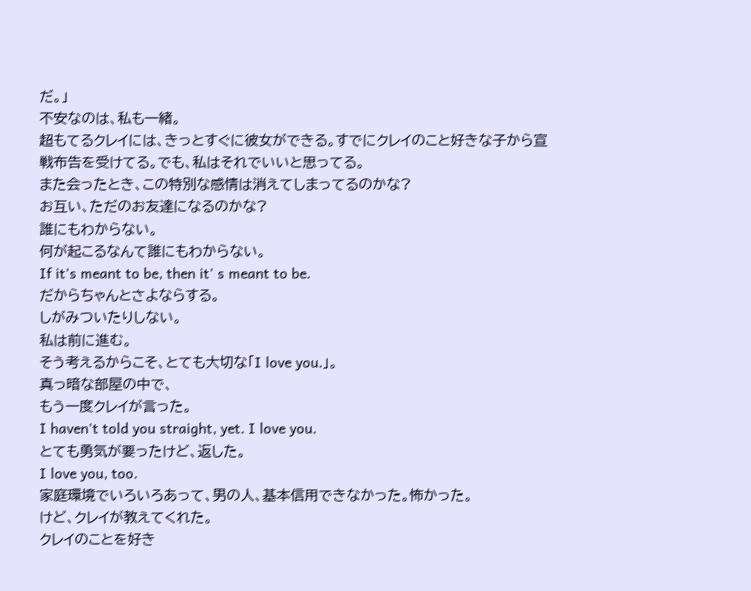だ。」
不安なのは、私も一緒。
超もてるクレイには、きっとすぐに彼女ができる。すでにクレイのこと好きな子から宣戦布告を受けてる。でも、私はそれでいいと思ってる。
また会ったとき、この特別な感情は消えてしまってるのかな?
お互い、ただのお友達になるのかな?
誰にもわからない。
何が起こるなんて誰にもわからない。
If it's meant to be, then it' s meant to be.
だからちゃんとさよならする。
しがみついたりしない。
私は前に進む。
そう考えるからこそ、とても大切な「I love you.」。
真っ暗な部屋の中で、
もう一度クレイが言った。
I haven't told you straight, yet. I love you.
とても勇気が要ったけど、返した。
I love you, too.
家庭環境でいろいろあって、男の人、基本信用できなかった。怖かった。
けど、クレイが教えてくれた。
クレイのことを好き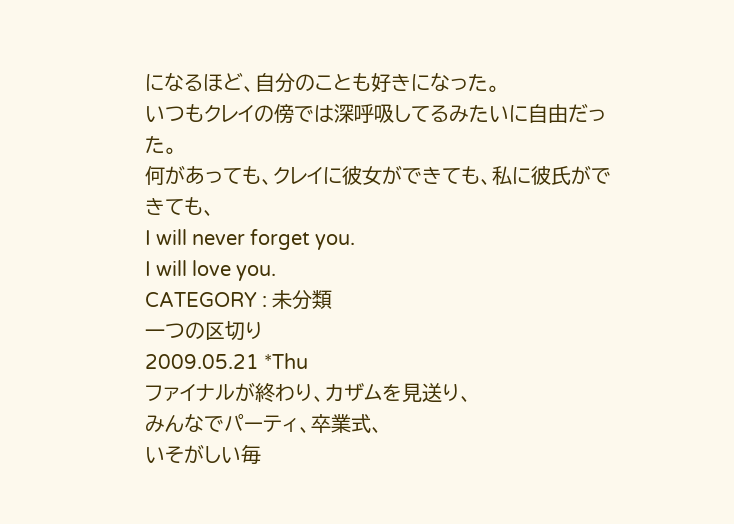になるほど、自分のことも好きになった。
いつもクレイの傍では深呼吸してるみたいに自由だった。
何があっても、クレイに彼女ができても、私に彼氏ができても、
I will never forget you.
I will love you.
CATEGORY : 未分類
一つの区切り
2009.05.21 *Thu
ファイナルが終わり、カザムを見送り、
みんなでパーティ、卒業式、
いそがしい毎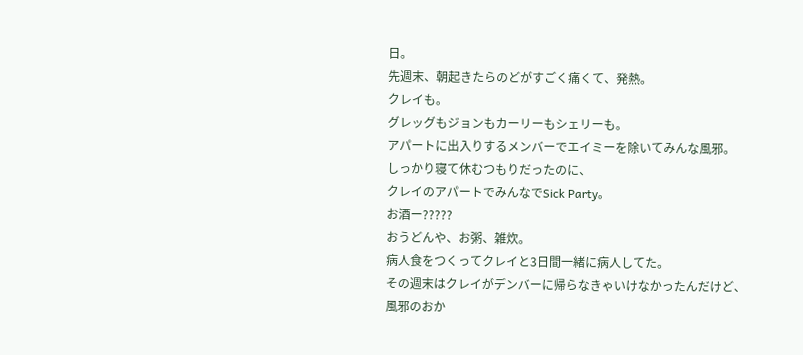日。
先週末、朝起きたらのどがすごく痛くて、発熱。
クレイも。
グレッグもジョンもカーリーもシェリーも。
アパートに出入りするメンバーでエイミーを除いてみんな風邪。
しっかり寝て休むつもりだったのに、
クレイのアパートでみんなでSick Party。
お酒ー?????
おうどんや、お粥、雑炊。
病人食をつくってクレイと3日間一緒に病人してた。
その週末はクレイがデンバーに帰らなきゃいけなかったんだけど、
風邪のおか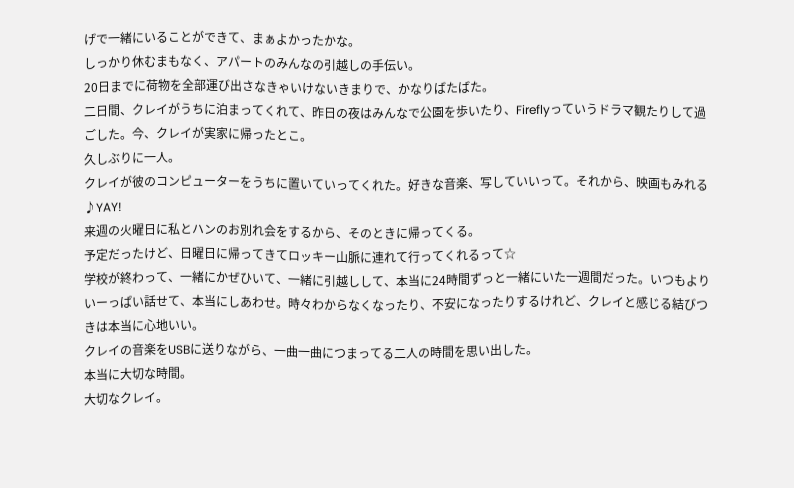げで一緒にいることができて、まぁよかったかな。
しっかり休むまもなく、アパートのみんなの引越しの手伝い。
20日までに荷物を全部運び出さなきゃいけないきまりで、かなりばたばた。
二日間、クレイがうちに泊まってくれて、昨日の夜はみんなで公園を歩いたり、Fireflyっていうドラマ観たりして過ごした。今、クレイが実家に帰ったとこ。
久しぶりに一人。
クレイが彼のコンピューターをうちに置いていってくれた。好きな音楽、写していいって。それから、映画もみれる♪YAY!
来週の火曜日に私とハンのお別れ会をするから、そのときに帰ってくる。
予定だったけど、日曜日に帰ってきてロッキー山脈に連れて行ってくれるって☆
学校が終わって、一緒にかぜひいて、一緒に引越しして、本当に24時間ずっと一緒にいた一週間だった。いつもよりいーっぱい話せて、本当にしあわせ。時々わからなくなったり、不安になったりするけれど、クレイと感じる結びつきは本当に心地いい。
クレイの音楽をUSBに送りながら、一曲一曲につまってる二人の時間を思い出した。
本当に大切な時間。
大切なクレイ。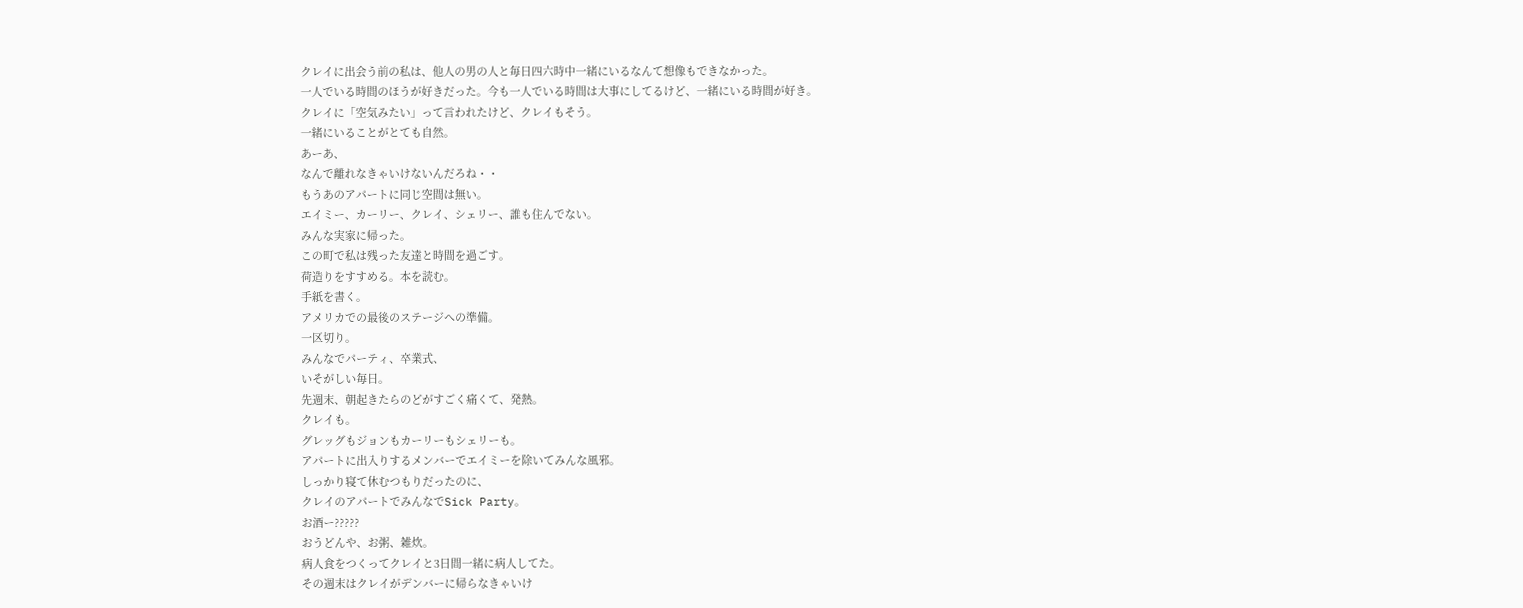クレイに出会う前の私は、他人の男の人と毎日四六時中一緒にいるなんて想像もできなかった。
一人でいる時間のほうが好きだった。今も一人でいる時間は大事にしてるけど、一緒にいる時間が好き。
クレイに「空気みたい」って言われたけど、クレイもそう。
一緒にいることがとても自然。
あーあ、
なんで離れなきゃいけないんだろね・・
もうあのアパートに同じ空間は無い。
エイミー、カーリー、クレイ、シェリー、誰も住んでない。
みんな実家に帰った。
この町で私は残った友達と時間を過ごす。
荷造りをすすめる。本を読む。
手紙を書く。
アメリカでの最後のステージへの準備。
一区切り。
みんなでパーティ、卒業式、
いそがしい毎日。
先週末、朝起きたらのどがすごく痛くて、発熱。
クレイも。
グレッグもジョンもカーリーもシェリーも。
アパートに出入りするメンバーでエイミーを除いてみんな風邪。
しっかり寝て休むつもりだったのに、
クレイのアパートでみんなでSick Party。
お酒ー?????
おうどんや、お粥、雑炊。
病人食をつくってクレイと3日間一緒に病人してた。
その週末はクレイがデンバーに帰らなきゃいけ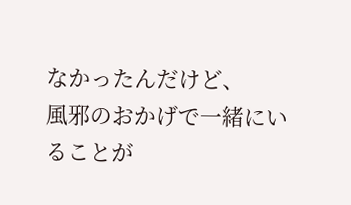なかったんだけど、
風邪のおかげで一緒にいることが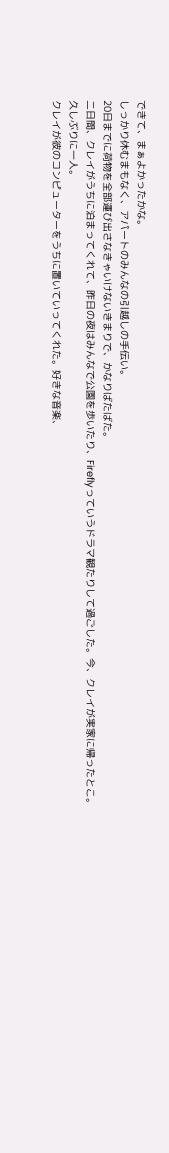できて、まぁよかったかな。
しっかり休むまもなく、アパートのみんなの引越しの手伝い。
20日までに荷物を全部運び出さなきゃいけないきまりで、かなりばたばた。
二日間、クレイがうちに泊まってくれて、昨日の夜はみんなで公園を歩いたり、Fireflyっていうドラマ観たりして過ごした。今、クレイが実家に帰ったとこ。
久しぶりに一人。
クレイが彼のコンピューターをうちに置いていってくれた。好きな音楽、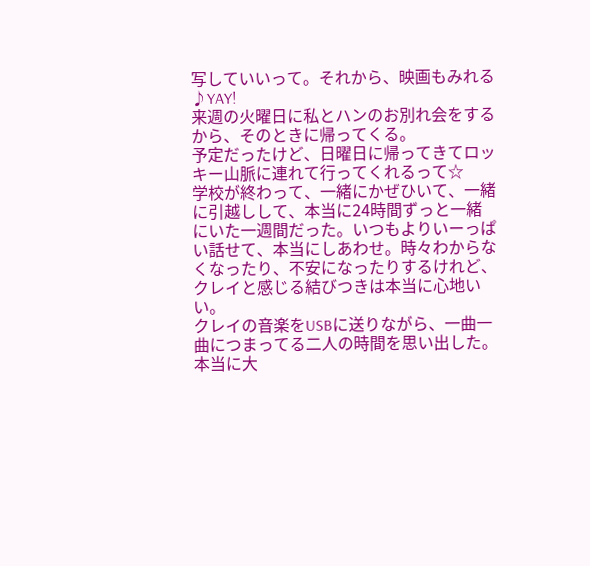写していいって。それから、映画もみれる♪YAY!
来週の火曜日に私とハンのお別れ会をするから、そのときに帰ってくる。
予定だったけど、日曜日に帰ってきてロッキー山脈に連れて行ってくれるって☆
学校が終わって、一緒にかぜひいて、一緒に引越しして、本当に24時間ずっと一緒にいた一週間だった。いつもよりいーっぱい話せて、本当にしあわせ。時々わからなくなったり、不安になったりするけれど、クレイと感じる結びつきは本当に心地いい。
クレイの音楽をUSBに送りながら、一曲一曲につまってる二人の時間を思い出した。
本当に大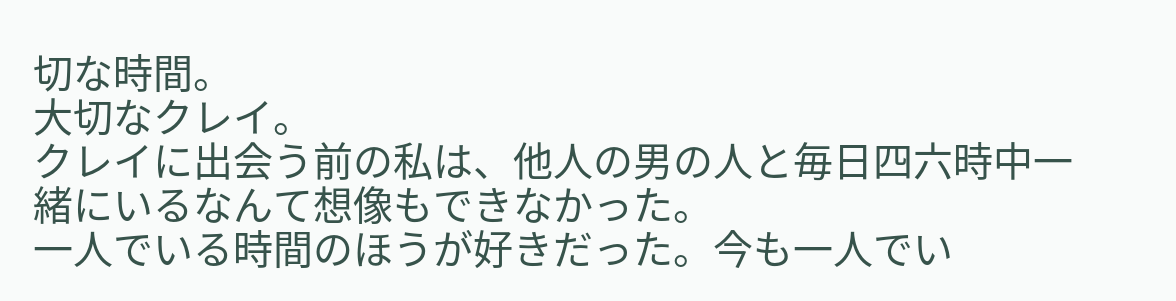切な時間。
大切なクレイ。
クレイに出会う前の私は、他人の男の人と毎日四六時中一緒にいるなんて想像もできなかった。
一人でいる時間のほうが好きだった。今も一人でい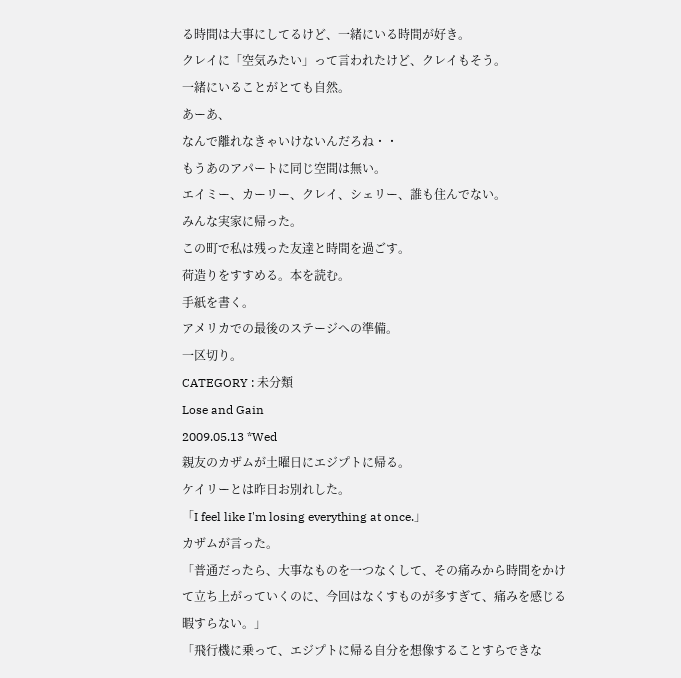る時間は大事にしてるけど、一緒にいる時間が好き。
クレイに「空気みたい」って言われたけど、クレイもそう。
一緒にいることがとても自然。
あーあ、
なんで離れなきゃいけないんだろね・・
もうあのアパートに同じ空間は無い。
エイミー、カーリー、クレイ、シェリー、誰も住んでない。
みんな実家に帰った。
この町で私は残った友達と時間を過ごす。
荷造りをすすめる。本を読む。
手紙を書く。
アメリカでの最後のステージへの準備。
一区切り。
CATEGORY : 未分類
Lose and Gain
2009.05.13 *Wed
親友のカザムが土曜日にエジプトに帰る。
ケイリーとは昨日お別れした。
「I feel like I'm losing everything at once.」
カザムが言った。
「普通だったら、大事なものを一つなくして、その痛みから時間をかけて立ち上がっていくのに、今回はなくすものが多すぎて、痛みを感じる暇すらない。」
「飛行機に乗って、エジプトに帰る自分を想像することすらできな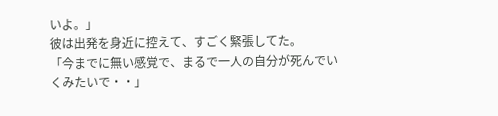いよ。」
彼は出発を身近に控えて、すごく緊張してた。
「今までに無い感覚で、まるで一人の自分が死んでいくみたいで・・」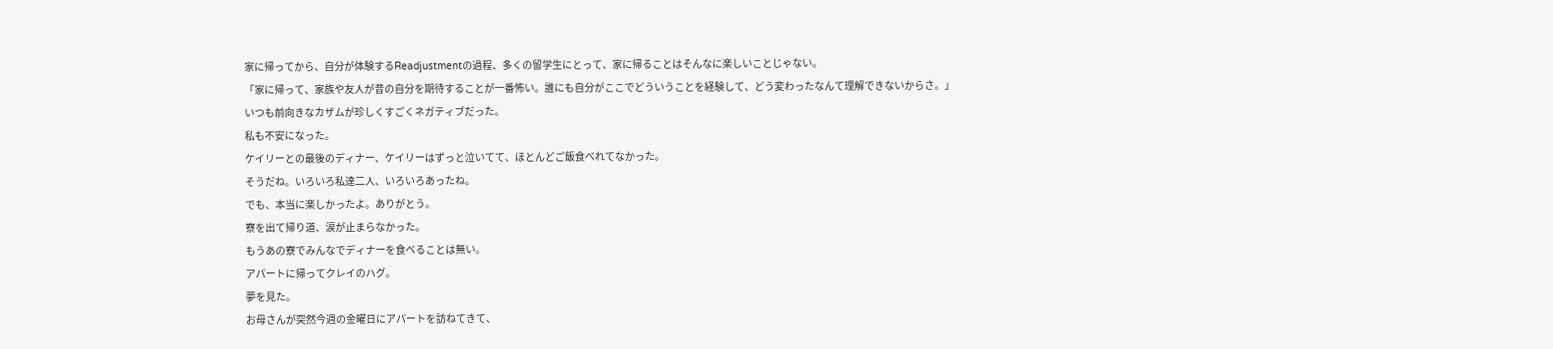家に帰ってから、自分が体験するReadjustmentの過程、多くの留学生にとって、家に帰ることはそんなに楽しいことじゃない。
「家に帰って、家族や友人が昔の自分を期待することが一番怖い。誰にも自分がここでどういうことを経験して、どう変わったなんて理解できないからさ。」
いつも前向きなカザムが珍しくすごくネガティブだった。
私も不安になった。
ケイリーとの最後のディナー、ケイリーはずっと泣いてて、ほとんどご飯食べれてなかった。
そうだね。いろいろ私達二人、いろいろあったね。
でも、本当に楽しかったよ。ありがとう。
寮を出て帰り道、涙が止まらなかった。
もうあの寮でみんなでディナーを食べることは無い。
アパートに帰ってクレイのハグ。
夢を見た。
お母さんが突然今週の金曜日にアパートを訪ねてきて、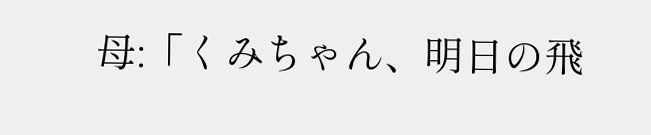母:「くみちゃん、明日の飛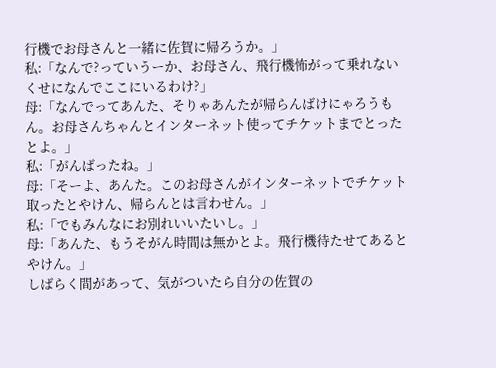行機でお母さんと一緒に佐賀に帰ろうか。」
私:「なんで?っていうーか、お母さん、飛行機怖がって乗れないくせになんでここにいるわけ?」
母:「なんでってあんた、そりゃあんたが帰らんばけにゃろうもん。お母さんちゃんとインターネット使ってチケットまでとったとよ。」
私:「がんばったね。」
母:「そーよ、あんた。このお母さんがインターネットでチケット取ったとやけん、帰らんとは言わせん。」
私:「でもみんなにお別れいいたいし。」
母:「あんた、もうそがん時間は無かとよ。飛行機待たせてあるとやけん。」
しばらく間があって、気がついたら自分の佐賀の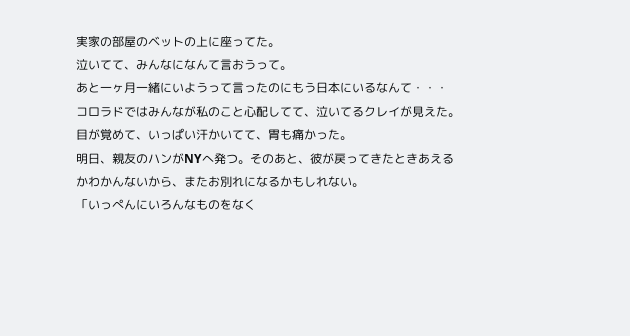実家の部屋のベットの上に座ってた。
泣いてて、みんなになんて言おうって。
あと一ヶ月一緒にいようって言ったのにもう日本にいるなんて・・・
コロラドではみんなが私のこと心配してて、泣いてるクレイが見えた。
目が覚めて、いっぱい汗かいてて、胃も痛かった。
明日、親友のハンがNYへ発つ。そのあと、彼が戻ってきたときあえるかわかんないから、またお別れになるかもしれない。
「いっぺんにいろんなものをなく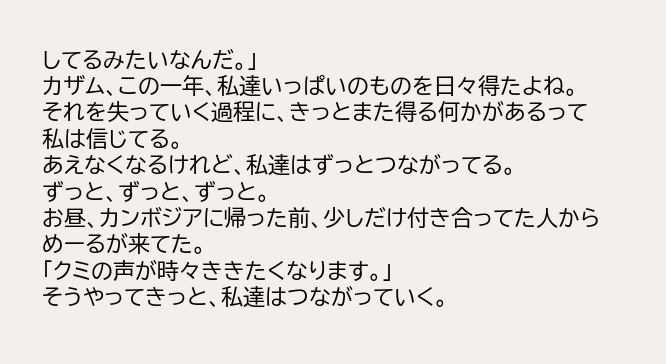してるみたいなんだ。」
カザム、この一年、私達いっぱいのものを日々得たよね。
それを失っていく過程に、きっとまた得る何かがあるって私は信じてる。
あえなくなるけれど、私達はずっとつながってる。
ずっと、ずっと、ずっと。
お昼、カンボジアに帰った前、少しだけ付き合ってた人からめーるが来てた。
「クミの声が時々ききたくなります。」
そうやってきっと、私達はつながっていく。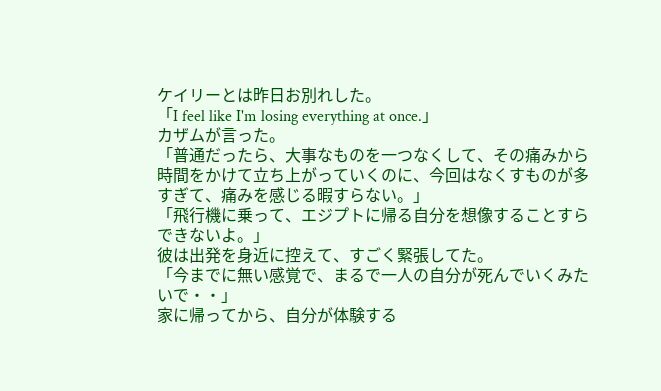ケイリーとは昨日お別れした。
「I feel like I'm losing everything at once.」
カザムが言った。
「普通だったら、大事なものを一つなくして、その痛みから時間をかけて立ち上がっていくのに、今回はなくすものが多すぎて、痛みを感じる暇すらない。」
「飛行機に乗って、エジプトに帰る自分を想像することすらできないよ。」
彼は出発を身近に控えて、すごく緊張してた。
「今までに無い感覚で、まるで一人の自分が死んでいくみたいで・・」
家に帰ってから、自分が体験する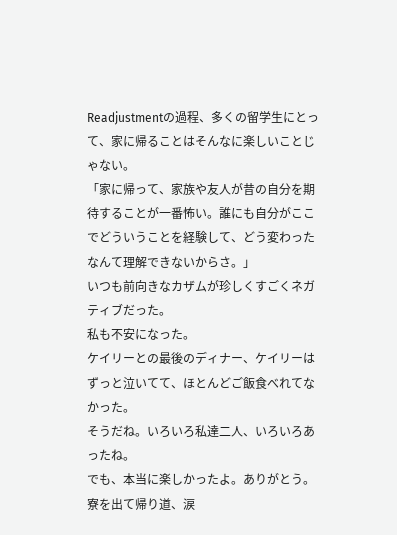Readjustmentの過程、多くの留学生にとって、家に帰ることはそんなに楽しいことじゃない。
「家に帰って、家族や友人が昔の自分を期待することが一番怖い。誰にも自分がここでどういうことを経験して、どう変わったなんて理解できないからさ。」
いつも前向きなカザムが珍しくすごくネガティブだった。
私も不安になった。
ケイリーとの最後のディナー、ケイリーはずっと泣いてて、ほとんどご飯食べれてなかった。
そうだね。いろいろ私達二人、いろいろあったね。
でも、本当に楽しかったよ。ありがとう。
寮を出て帰り道、涙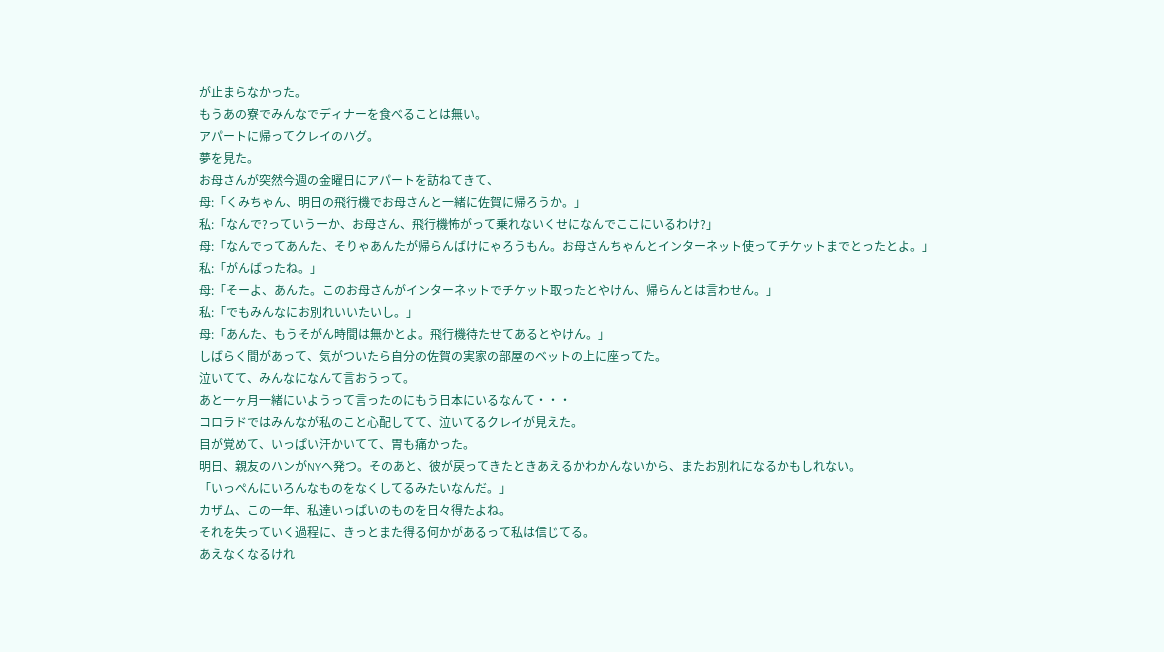が止まらなかった。
もうあの寮でみんなでディナーを食べることは無い。
アパートに帰ってクレイのハグ。
夢を見た。
お母さんが突然今週の金曜日にアパートを訪ねてきて、
母:「くみちゃん、明日の飛行機でお母さんと一緒に佐賀に帰ろうか。」
私:「なんで?っていうーか、お母さん、飛行機怖がって乗れないくせになんでここにいるわけ?」
母:「なんでってあんた、そりゃあんたが帰らんばけにゃろうもん。お母さんちゃんとインターネット使ってチケットまでとったとよ。」
私:「がんばったね。」
母:「そーよ、あんた。このお母さんがインターネットでチケット取ったとやけん、帰らんとは言わせん。」
私:「でもみんなにお別れいいたいし。」
母:「あんた、もうそがん時間は無かとよ。飛行機待たせてあるとやけん。」
しばらく間があって、気がついたら自分の佐賀の実家の部屋のベットの上に座ってた。
泣いてて、みんなになんて言おうって。
あと一ヶ月一緒にいようって言ったのにもう日本にいるなんて・・・
コロラドではみんなが私のこと心配してて、泣いてるクレイが見えた。
目が覚めて、いっぱい汗かいてて、胃も痛かった。
明日、親友のハンがNYへ発つ。そのあと、彼が戻ってきたときあえるかわかんないから、またお別れになるかもしれない。
「いっぺんにいろんなものをなくしてるみたいなんだ。」
カザム、この一年、私達いっぱいのものを日々得たよね。
それを失っていく過程に、きっとまた得る何かがあるって私は信じてる。
あえなくなるけれ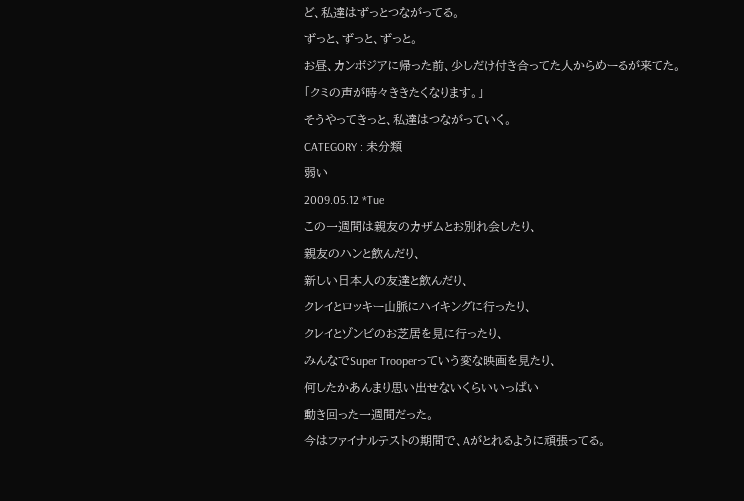ど、私達はずっとつながってる。
ずっと、ずっと、ずっと。
お昼、カンボジアに帰った前、少しだけ付き合ってた人からめーるが来てた。
「クミの声が時々ききたくなります。」
そうやってきっと、私達はつながっていく。
CATEGORY : 未分類
弱い
2009.05.12 *Tue
この一週間は親友のカザムとお別れ会したり、
親友のハンと飲んだり、
新しい日本人の友達と飲んだり、
クレイとロッキー山脈にハイキングに行ったり、
クレイとゾンビのお芝居を見に行ったり、
みんなでSuper Trooperっていう変な映画を見たり、
何したかあんまり思い出せないくらいいっぱい
動き回った一週間だった。
今はファイナルテストの期間で、Aがとれるように頑張ってる。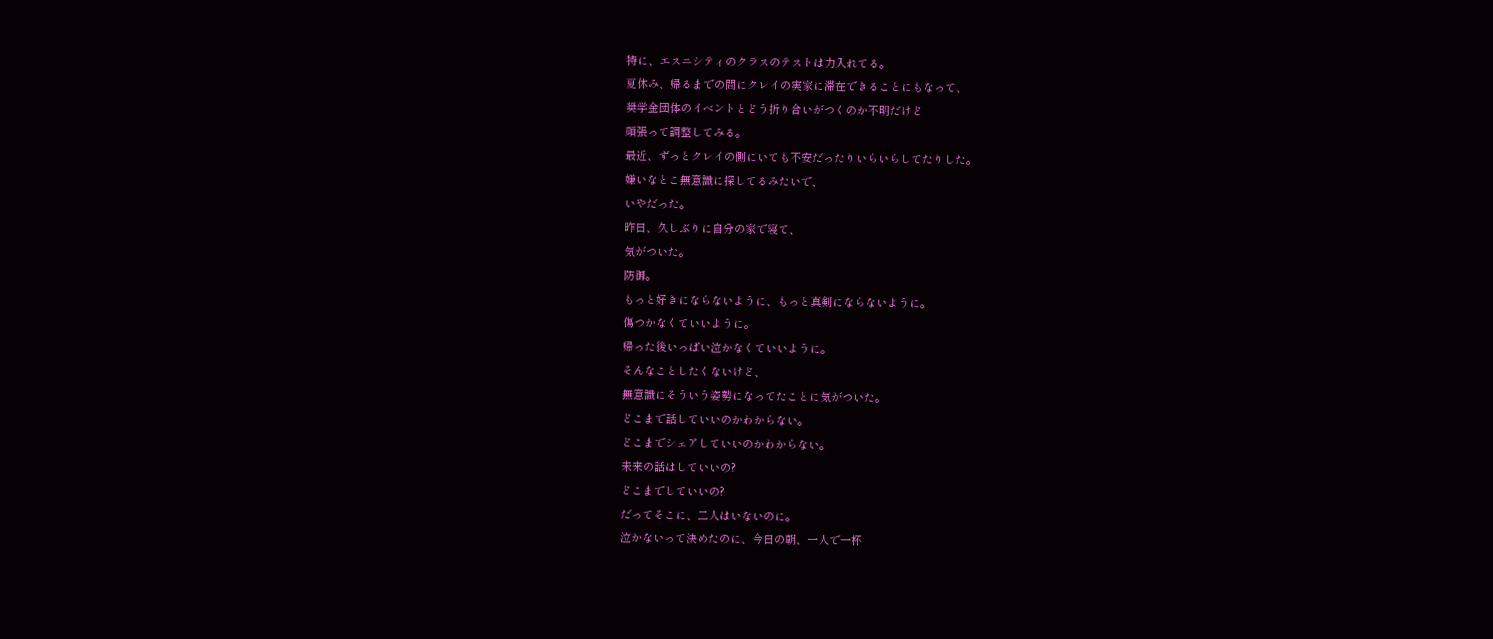特に、エスニシティのクラスのテストは力入れてる。
夏休み、帰るまでの間にクレイの実家に滞在できることにもなって、
奨学金団体のイベントとどう折り合いがつくのか不明だけど
頑張って調整してみる。
最近、ずっとクレイの側にいても不安だったりいらいらしてたりした。
嫌いなとこ無意識に探してるみたいで、
いやだった。
昨日、久しぶりに自分の家で寝て、
気がついた。
防御。
もっと好きにならないように、もっと真剣にならないように。
傷つかなくていいように。
帰った後いっぱい泣かなくていいように。
そんなことしたくないけど、
無意識にそういう姿勢になってたことに気がついた。
どこまで話していいのかわからない。
どこまでシェアしていいのかわからない。
未来の話はしていいの?
どこまでしていいの?
だってそこに、二人はいないのに。
泣かないって決めたのに、今日の朝、一人で一杯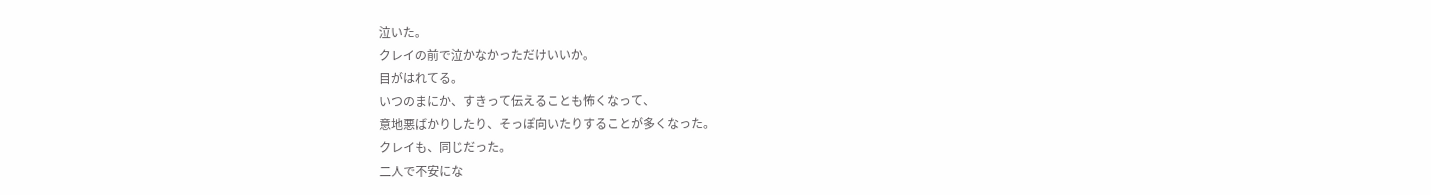泣いた。
クレイの前で泣かなかっただけいいか。
目がはれてる。
いつのまにか、すきって伝えることも怖くなって、
意地悪ばかりしたり、そっぽ向いたりすることが多くなった。
クレイも、同じだった。
二人で不安にな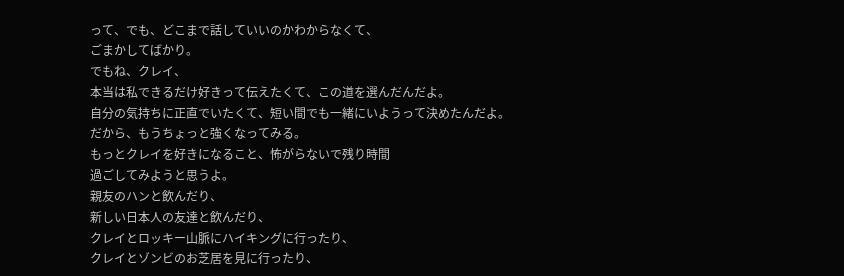って、でも、どこまで話していいのかわからなくて、
ごまかしてばかり。
でもね、クレイ、
本当は私できるだけ好きって伝えたくて、この道を選んだんだよ。
自分の気持ちに正直でいたくて、短い間でも一緒にいようって決めたんだよ。
だから、もうちょっと強くなってみる。
もっとクレイを好きになること、怖がらないで残り時間
過ごしてみようと思うよ。
親友のハンと飲んだり、
新しい日本人の友達と飲んだり、
クレイとロッキー山脈にハイキングに行ったり、
クレイとゾンビのお芝居を見に行ったり、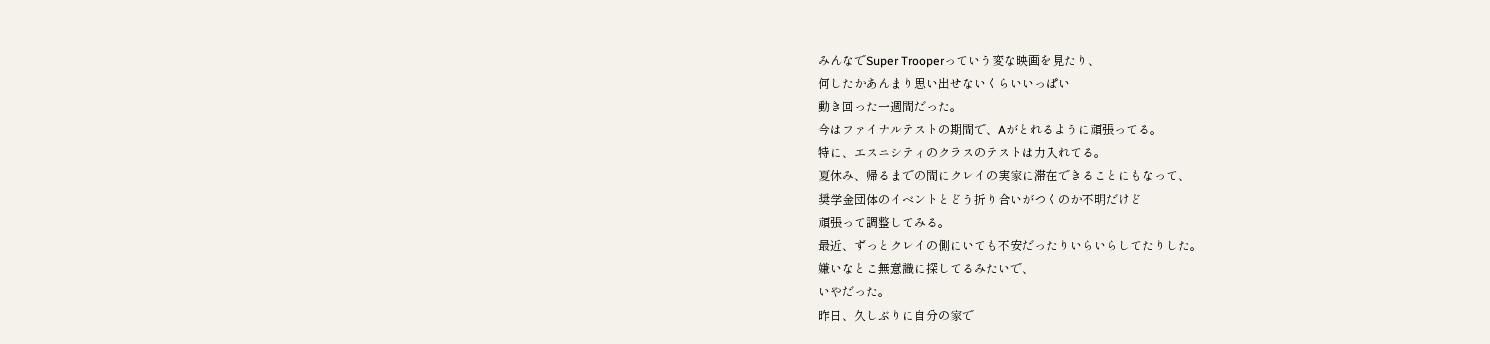みんなでSuper Trooperっていう変な映画を見たり、
何したかあんまり思い出せないくらいいっぱい
動き回った一週間だった。
今はファイナルテストの期間で、Aがとれるように頑張ってる。
特に、エスニシティのクラスのテストは力入れてる。
夏休み、帰るまでの間にクレイの実家に滞在できることにもなって、
奨学金団体のイベントとどう折り合いがつくのか不明だけど
頑張って調整してみる。
最近、ずっとクレイの側にいても不安だったりいらいらしてたりした。
嫌いなとこ無意識に探してるみたいで、
いやだった。
昨日、久しぶりに自分の家で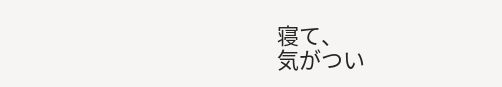寝て、
気がつい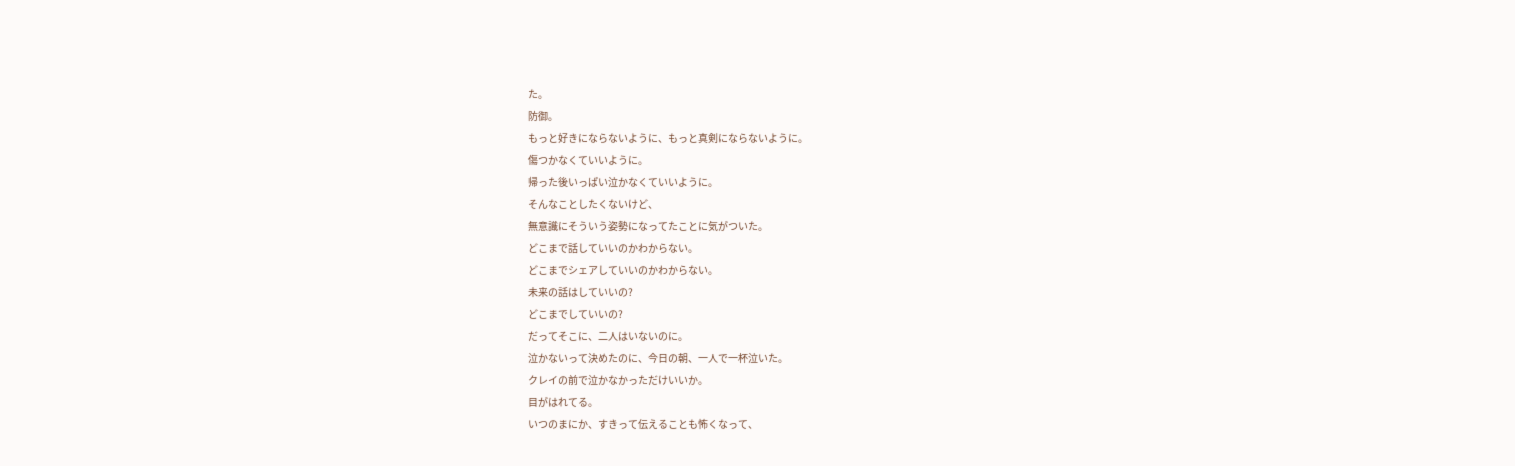た。
防御。
もっと好きにならないように、もっと真剣にならないように。
傷つかなくていいように。
帰った後いっぱい泣かなくていいように。
そんなことしたくないけど、
無意識にそういう姿勢になってたことに気がついた。
どこまで話していいのかわからない。
どこまでシェアしていいのかわからない。
未来の話はしていいの?
どこまでしていいの?
だってそこに、二人はいないのに。
泣かないって決めたのに、今日の朝、一人で一杯泣いた。
クレイの前で泣かなかっただけいいか。
目がはれてる。
いつのまにか、すきって伝えることも怖くなって、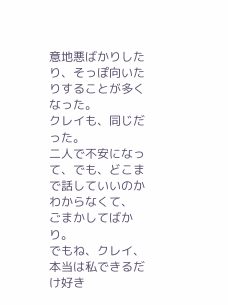意地悪ばかりしたり、そっぽ向いたりすることが多くなった。
クレイも、同じだった。
二人で不安になって、でも、どこまで話していいのかわからなくて、
ごまかしてばかり。
でもね、クレイ、
本当は私できるだけ好き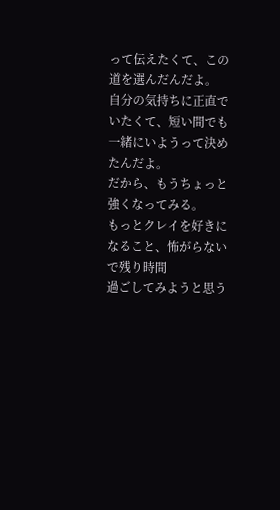って伝えたくて、この道を選んだんだよ。
自分の気持ちに正直でいたくて、短い間でも一緒にいようって決めたんだよ。
だから、もうちょっと強くなってみる。
もっとクレイを好きになること、怖がらないで残り時間
過ごしてみようと思う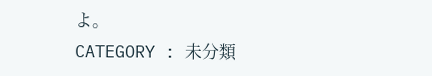よ。
CATEGORY : 未分類